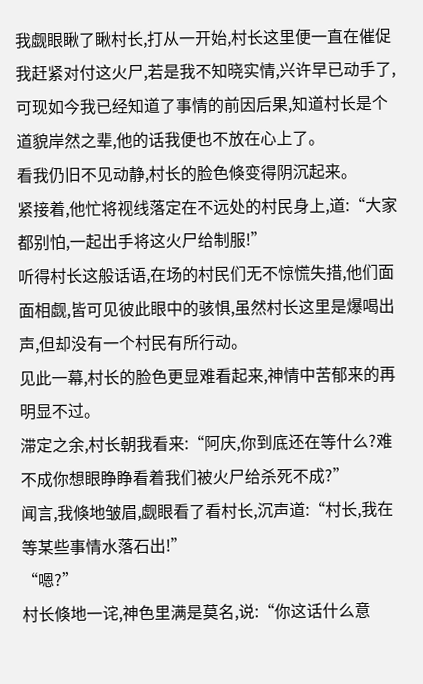我觑眼瞅了瞅村长,打从一开始,村长这里便一直在催促我赶紧对付这火尸,若是我不知晓实情,兴许早已动手了,可现如今我已经知道了事情的前因后果,知道村长是个道貌岸然之辈,他的话我便也不放在心上了。
看我仍旧不见动静,村长的脸色倏变得阴沉起来。
紧接着,他忙将视线落定在不远处的村民身上,道:“大家都别怕,一起出手将这火尸给制服!”
听得村长这般话语,在场的村民们无不惊慌失措,他们面面相觑,皆可见彼此眼中的骇惧,虽然村长这里是爆喝出声,但却没有一个村民有所行动。
见此一幕,村长的脸色更显难看起来,神情中苦郁来的再明显不过。
滞定之余,村长朝我看来:“阿庆,你到底还在等什么?难不成你想眼睁睁看着我们被火尸给杀死不成?”
闻言,我倏地皱眉,觑眼看了看村长,沉声道:“村长,我在等某些事情水落石出!”
“嗯?”
村长倏地一诧,神色里满是莫名,说:“你这话什么意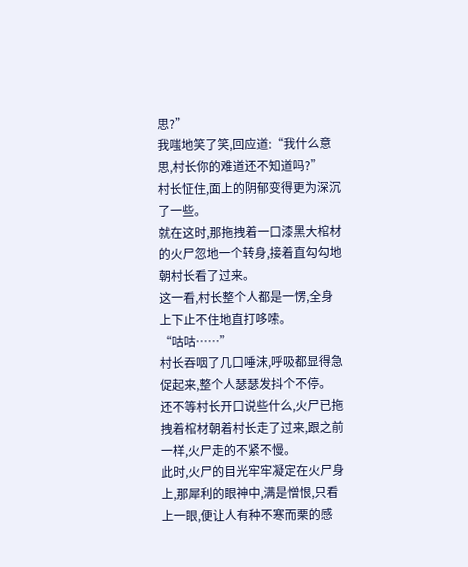思?”
我嗤地笑了笑,回应道:“我什么意思,村长你的难道还不知道吗?”
村长怔住,面上的阴郁变得更为深沉了一些。
就在这时,那拖拽着一口漆黑大棺材的火尸忽地一个转身,接着直勾勾地朝村长看了过来。
这一看,村长整个人都是一愣,全身上下止不住地直打哆嗦。
“咕咕……”
村长吞咽了几口唾沫,呼吸都显得急促起来,整个人瑟瑟发抖个不停。
还不等村长开口说些什么,火尸已拖拽着棺材朝着村长走了过来,跟之前一样,火尸走的不紧不慢。
此时,火尸的目光牢牢凝定在火尸身上,那犀利的眼神中,满是憎恨,只看上一眼,便让人有种不寒而栗的感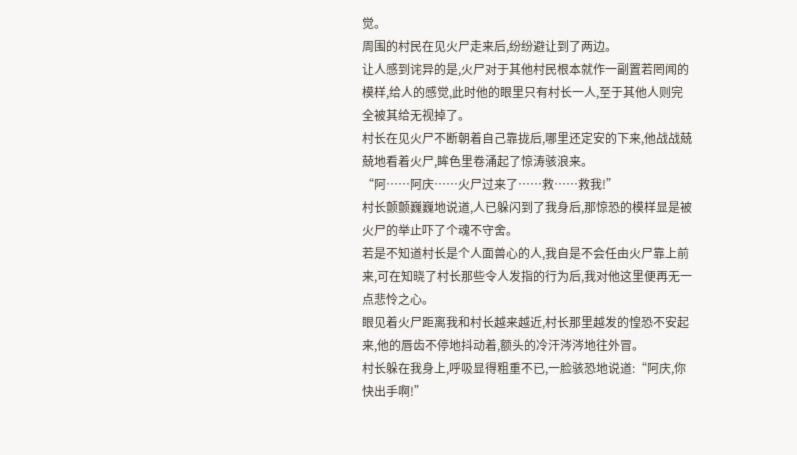觉。
周围的村民在见火尸走来后,纷纷避让到了两边。
让人感到诧异的是,火尸对于其他村民根本就作一副置若罔闻的模样,给人的感觉,此时他的眼里只有村长一人,至于其他人则完全被其给无视掉了。
村长在见火尸不断朝着自己靠拢后,哪里还定安的下来,他战战兢兢地看着火尸,眸色里卷涌起了惊涛骇浪来。
“阿……阿庆……火尸过来了……救……救我!”
村长颤颤巍巍地说道,人已躲闪到了我身后,那惊恐的模样显是被火尸的举止吓了个魂不守舍。
若是不知道村长是个人面兽心的人,我自是不会任由火尸靠上前来,可在知晓了村长那些令人发指的行为后,我对他这里便再无一点悲怜之心。
眼见着火尸距离我和村长越来越近,村长那里越发的惶恐不安起来,他的唇齿不停地抖动着,额头的冷汗涔涔地往外冒。
村长躲在我身上,呼吸显得粗重不已,一脸骇恐地说道:“阿庆,你快出手啊!”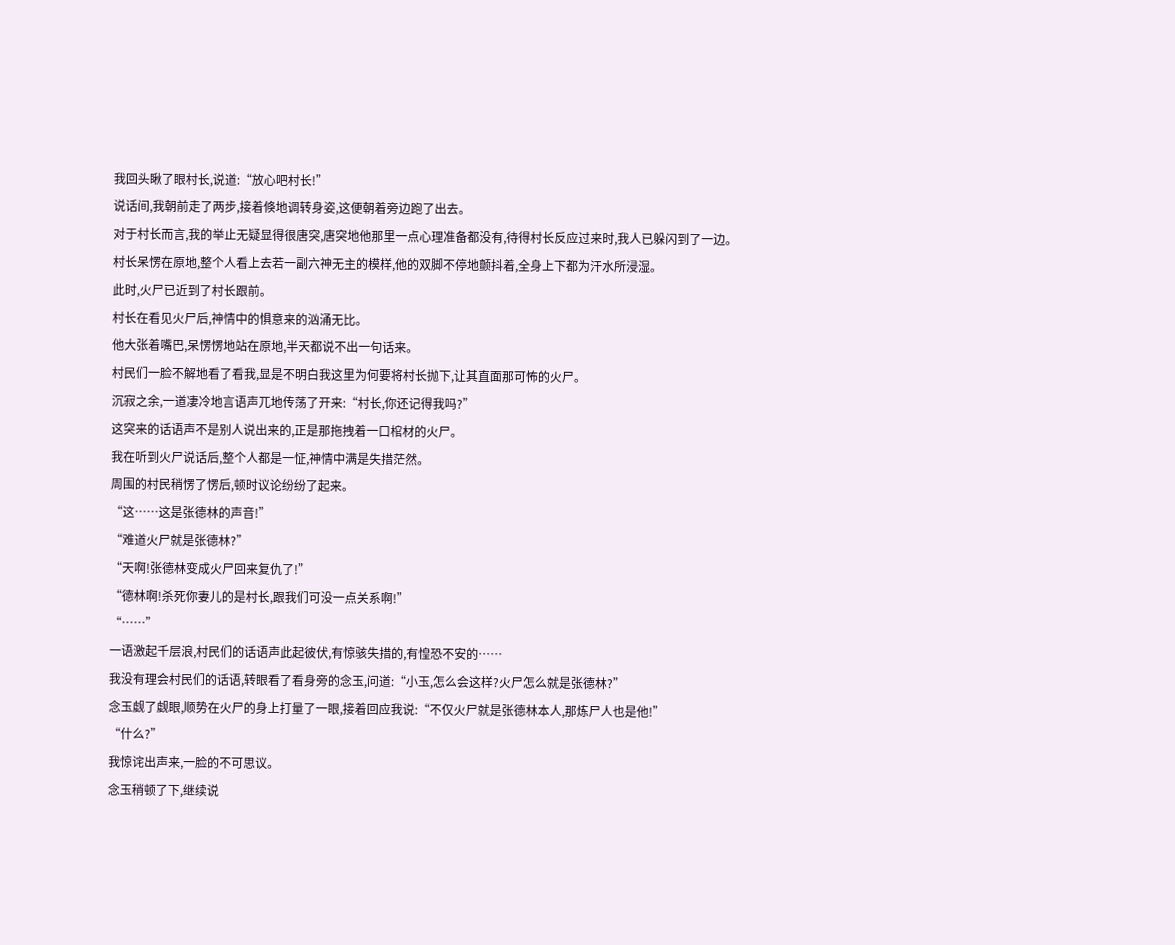我回头瞅了眼村长,说道:“放心吧村长!”
说话间,我朝前走了两步,接着倏地调转身姿,这便朝着旁边跑了出去。
对于村长而言,我的举止无疑显得很唐突,唐突地他那里一点心理准备都没有,待得村长反应过来时,我人已躲闪到了一边。
村长呆愣在原地,整个人看上去若一副六神无主的模样,他的双脚不停地颤抖着,全身上下都为汗水所浸湿。
此时,火尸已近到了村长跟前。
村长在看见火尸后,神情中的惧意来的汹涌无比。
他大张着嘴巴,呆愣愣地站在原地,半天都说不出一句话来。
村民们一脸不解地看了看我,显是不明白我这里为何要将村长抛下,让其直面那可怖的火尸。
沉寂之余,一道凄冷地言语声兀地传荡了开来:“村长,你还记得我吗?”
这突来的话语声不是别人说出来的,正是那拖拽着一口棺材的火尸。
我在听到火尸说话后,整个人都是一怔,神情中满是失措茫然。
周围的村民稍愣了愣后,顿时议论纷纷了起来。
“这……这是张德林的声音!”
“难道火尸就是张德林?”
“天啊!张德林变成火尸回来复仇了!”
“德林啊!杀死你妻儿的是村长,跟我们可没一点关系啊!”
“……”
一语激起千层浪,村民们的话语声此起彼伏,有惊骇失措的,有惶恐不安的……
我没有理会村民们的话语,转眼看了看身旁的念玉,问道:“小玉,怎么会这样?火尸怎么就是张德林?”
念玉觑了觑眼,顺势在火尸的身上打量了一眼,接着回应我说:“不仅火尸就是张德林本人,那炼尸人也是他!”
“什么?”
我惊诧出声来,一脸的不可思议。
念玉稍顿了下,继续说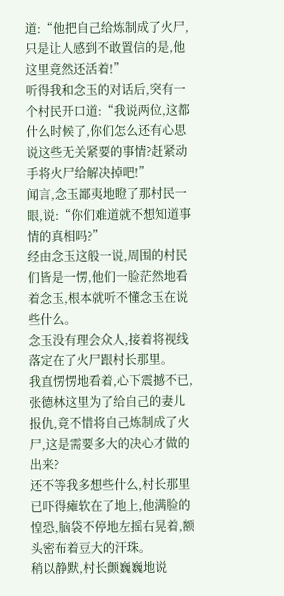道:“他把自己给炼制成了火尸,只是让人感到不敢置信的是,他这里竟然还活着!”
听得我和念玉的对话后,突有一个村民开口道:“我说两位,这都什么时候了,你们怎么还有心思说这些无关紧要的事情?赶紧动手将火尸给解决掉吧!”
闻言,念玉鄙夷地瞪了那村民一眼,说:“你们难道就不想知道事情的真相吗?”
经由念玉这般一说,周围的村民们皆是一愣,他们一脸茫然地看着念玉,根本就听不懂念玉在说些什么。
念玉没有理会众人,接着将视线落定在了火尸跟村长那里。
我直愣愣地看着,心下震撼不已,张德林这里为了给自己的妻儿报仇,竟不惜将自己炼制成了火尸,这是需要多大的决心才做的出来?
还不等我多想些什么,村长那里已吓得瘫软在了地上,他满脸的惶恐,脑袋不停地左摇右晃着,额头密布着豆大的汗珠。
稍以静默,村长颤巍巍地说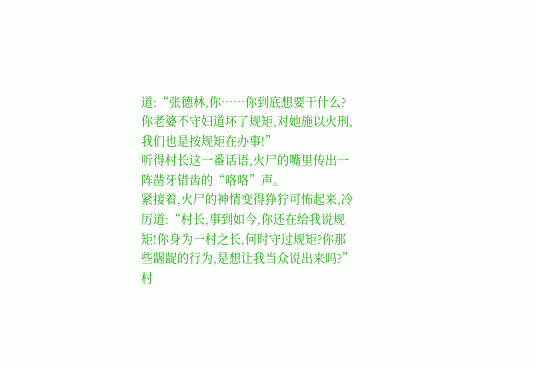道:“张德林,你……你到底想要干什么?你老婆不守妇道坏了规矩,对她施以火刑,我们也是按规矩在办事!”
听得村长这一番话语,火尸的嘴里传出一阵凿牙错齿的“咯咯”声。
紧接着,火尸的神情变得狰狞可怖起来,冷厉道:“村长,事到如今,你还在给我说规矩!你身为一村之长,何时守过规矩?你那些龌龊的行为,是想让我当众说出来吗?”
村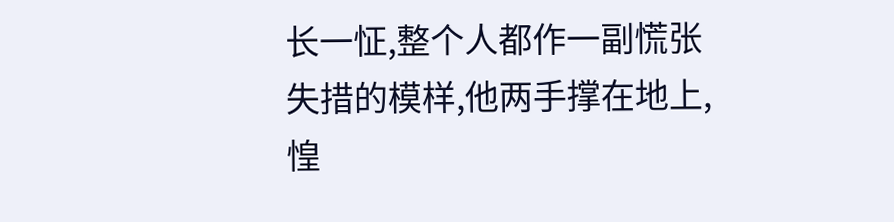长一怔,整个人都作一副慌张失措的模样,他两手撑在地上,惶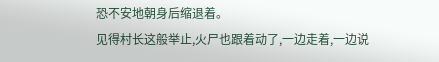恐不安地朝身后缩退着。
见得村长这般举止,火尸也跟着动了,一边走着,一边说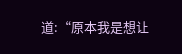道:“原本我是想让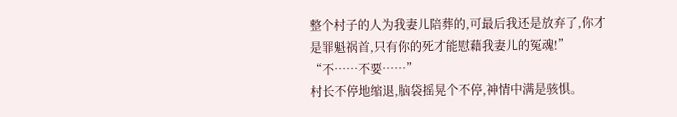整个村子的人为我妻儿陪葬的,可最后我还是放弃了,你才是罪魁祸首,只有你的死才能慰藉我妻儿的冤魂!”
“不……不要……”
村长不停地缩退,脑袋摇晃个不停,神情中满是骇惧。